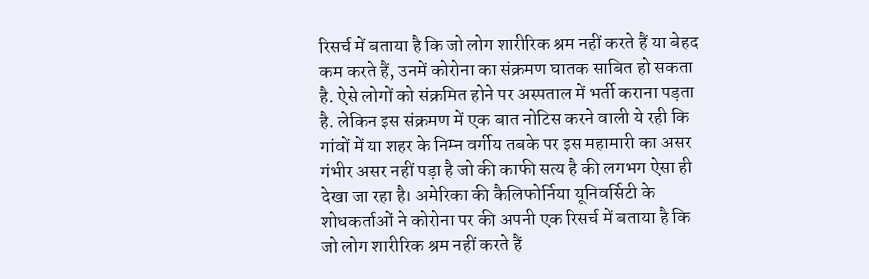रिसर्च में बताया है कि जो लोग शारीरिक श्रम नहीं करते हैं या बेहद कम करते हैं, उनमें कोरोना का संक्रमण घातक साबित हो सकता है. ऐसे लोगों को संक्रमित होने पर अस्पताल में भर्ती कराना पड़ता है. लेकिन इस संक्रमण में एक बात नोटिस करने वाली ये रही कि गांवों में या शहर के निम्न वर्गीय तबके पर इस महामारी का असर गंभीर असर नहीं पड़ा है जो की काफी सत्य है की लगभग ऐसा ही देखा जा रहा है। अमेरिका की कैलिफोर्निया यूनिवर्सिटी के शोधकर्ताओं ने कोरोना पर की अपनी एक रिसर्च में बताया है कि जो लोग शारीरिक श्रम नहीं करते हैं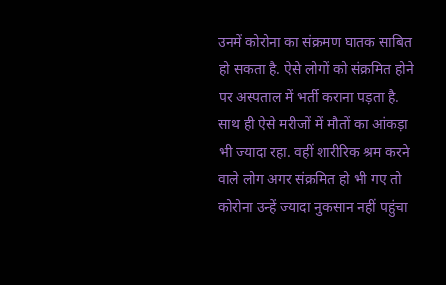उनमें कोरोना का संक्रमण घातक साबित हो सकता है. ऐसे लोगों को संक्रमित होने पर अस्पताल में भर्ती कराना पड़ता है. साथ ही ऐसे मरीजों में मौतों का आंकड़ा भी ज्यादा रहा. वहीं शारीरिक श्रम करने वाले लोग अगर संक्रमित हो भी गए तो कोरोना उन्हें ज्यादा नुकसान नहीं पहुंचा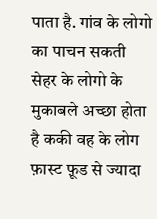पाता है. गांव के लोगो का पाचन सकती सेहर के लोगो के मुकाबले अच्छा होता है ककी वह के लोग फ़ास्ट फ़ूड से ज्यादा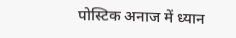पोस्टिक अनाज में ध्यान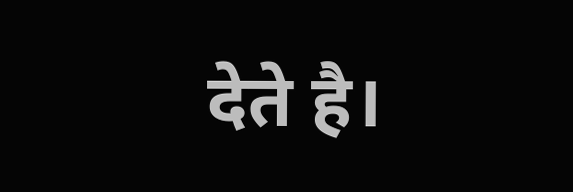देते है।